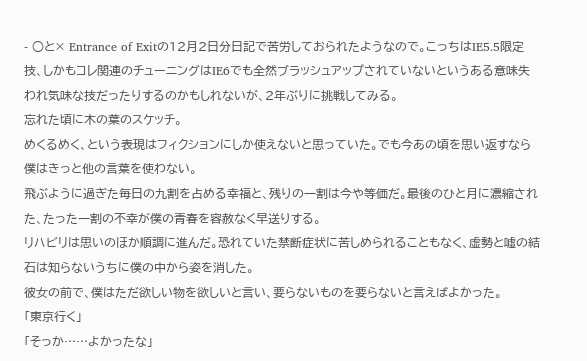- ○と× Entrance of Exitの12月2日分日記で苦労しておられたようなので。こっちはIE5.5限定技、しかもコレ関連のチューニングはIE6でも全然ブラッシュアップされていないというある意味失われ気味な技だったりするのかもしれないが、2年ぶりに挑戦してみる。
忘れた頃に木の葉のスケッチ。
めくるめく、という表現はフィクションにしか使えないと思っていた。でも今あの頃を思い返すなら僕はきっと他の言葉を使わない。
飛ぶように過ぎた毎日の九割を占める幸福と、残りの一割は今や等価だ。最後のひと月に濃縮された、たった一割の不幸が僕の青春を容赦なく早送りする。
リハビリは思いのほか順調に進んだ。恐れていた禁断症状に苦しめられることもなく、虚勢と嘘の結石は知らないうちに僕の中から姿を消した。
彼女の前で、僕はただ欲しい物を欲しいと言い、要らないものを要らないと言えばよかった。
「東京行く」
「そっか……よかったな」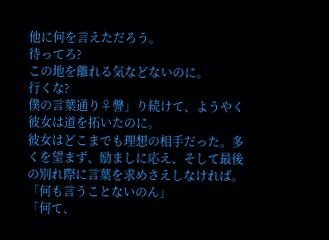他に何を言えただろう。
待ってろ?
この地を離れる気などないのに。
行くな?
僕の言葉通り♀謦」り続けて、ようやく彼女は道を拓いたのに。
彼女はどこまでも理想の相手だった。多くを望まず、励ましに応え、そして最後の別れ際に言葉を求めさえしなければ。
「何も言うことないのん」
「何て、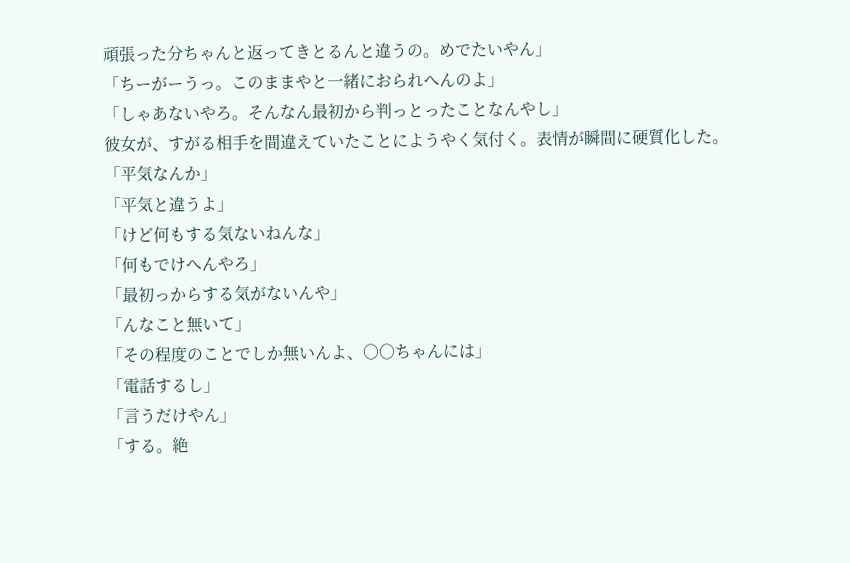頑張った分ちゃんと返ってきとるんと違うの。めでたいやん」
「ちーがーうっ。このままやと一緒におられへんのよ」
「しゃあないやろ。そんなん最初から判っとったことなんやし」
彼女が、すがる相手を間違えていたことにようやく気付く。表情が瞬間に硬質化した。
「平気なんか」
「平気と違うよ」
「けど何もする気ないねんな」
「何もでけへんやろ」
「最初っからする気がないんや」
「んなこと無いて」
「その程度のことでしか無いんよ、○○ちゃんには」
「電話するし」
「言うだけやん」
「する。絶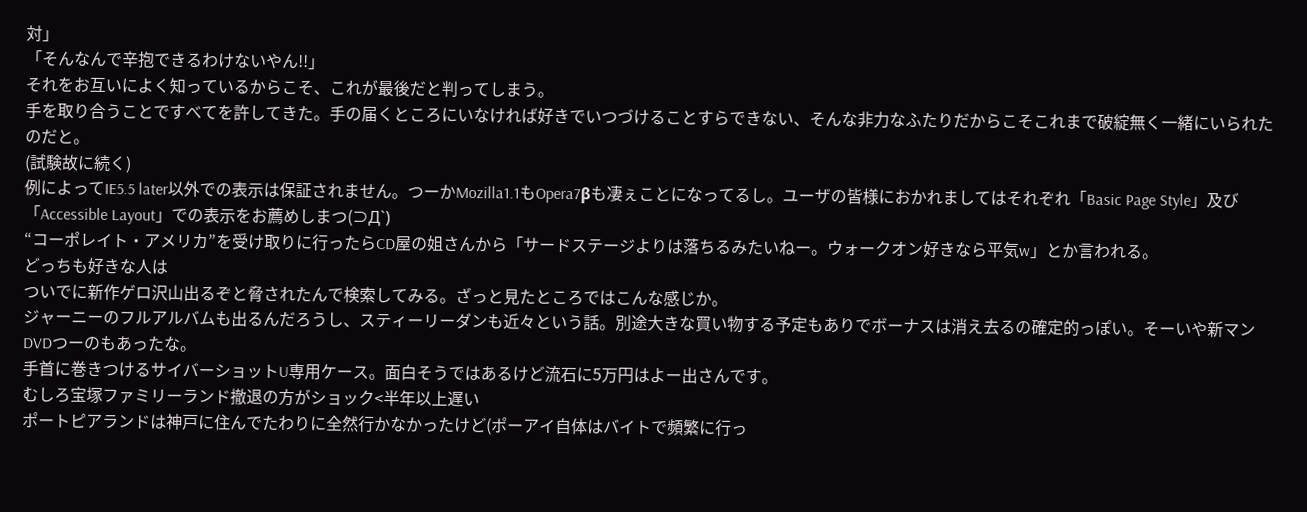対」
「そんなんで辛抱できるわけないやん!!」
それをお互いによく知っているからこそ、これが最後だと判ってしまう。
手を取り合うことですべてを許してきた。手の届くところにいなければ好きでいつづけることすらできない、そんな非力なふたりだからこそこれまで破綻無く一緒にいられたのだと。
(試験故に続く)
例によってIE5.5 later以外での表示は保証されません。つーかMozilla1.1もOpera7βも凄ぇことになってるし。ユーザの皆様におかれましてはそれぞれ「Basic Page Style」及び「Accessible Layout」での表示をお薦めしまつ(⊃Д`)
“コーポレイト・アメリカ”を受け取りに行ったらCD屋の姐さんから「サードステージよりは落ちるみたいねー。ウォークオン好きなら平気w」とか言われる。
どっちも好きな人は
ついでに新作ゲロ沢山出るぞと脅されたんで検索してみる。ざっと見たところではこんな感じか。
ジャーニーのフルアルバムも出るんだろうし、スティーリーダンも近々という話。別途大きな買い物する予定もありでボーナスは消え去るの確定的っぽい。そーいや新マンDVDつーのもあったな。
手首に巻きつけるサイバーショットU専用ケース。面白そうではあるけど流石に5万円はよー出さんです。
むしろ宝塚ファミリーランド撤退の方がショック<半年以上遅い
ポートピアランドは神戸に住んでたわりに全然行かなかったけど(ポーアイ自体はバイトで頻繁に行っ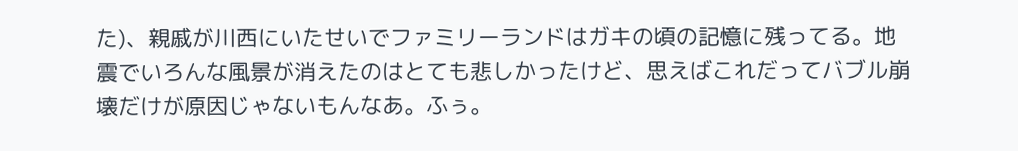た)、親戚が川西にいたせいでファミリーランドはガキの頃の記憶に残ってる。地震でいろんな風景が消えたのはとても悲しかったけど、思えばこれだってバブル崩壊だけが原因じゃないもんなあ。ふぅ。